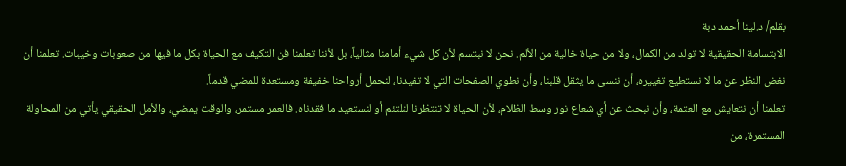بقلم/ د.لينا أحمد دبة
الابتسامة الحقيقية لا تولد من الكمال، ولا من حياة خالية من الألم. نحن لا نبتسم لأن كل شيء أمامنا مثالياً، بل لأننا تعلمنا فن التكيف مع الحياة بكل ما فيها من صعوبات وخيبات. تعلمنا أن نغض النظر عن ما لا نستطيع تغييره، أن ننسى ما يثقل قلبنا، وأن نطوي الصفحات التي لا تفيدنا، لنحمل أرواحنا خفيفة ومستعدة للمضي قدماً.
تعلمنا أن نتعايش مع العتمة، وأن نبحث عن أي شعاع نور وسط الظلام، لأن الحياة لا تنتظرنا لنلتئم أو لنستعيد ما فقدناه. فالعمر مستمر، والوقت يمضي، والأمل الحقيقي يأتي من المحاولة المستمرة، من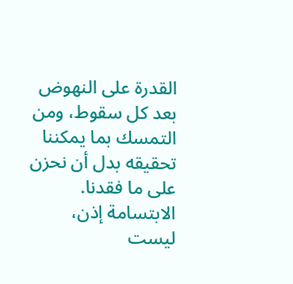القدرة على النهوض بعد كل سقوط، ومن التمسك بما يمكننا تحقيقه بدل أن نحزن على ما فقدنا.
الابتسامة إذن، ليست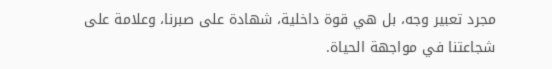مجرد تعبير وجه، بل هي قوة داخلية، شهادة على صبرنا، وعلامة على شجاعتنا في مواجهة الحياة.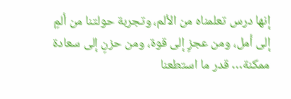إنها درس تعلمناه من الألم، وتجربة حولتنا من ألمٍ إلى أمل، ومن عجزٍ إلى قوة، ومن حزنٍ إلى سعادة ممكنة… قدر ما استطعنا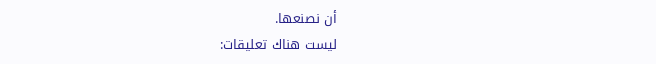أن نصنعها.
ليست هناك تعليقات: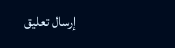إرسال تعليق